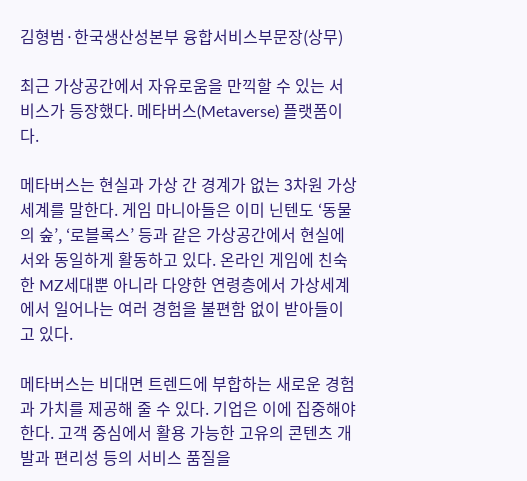김형범·한국생산성본부 융합서비스부문장(상무)

최근 가상공간에서 자유로움을 만끽할 수 있는 서비스가 등장했다. 메타버스(Metaverse) 플랫폼이다.

메타버스는 현실과 가상 간 경계가 없는 3차원 가상세계를 말한다. 게임 마니아들은 이미 닌텐도 ‘동물의 숲’, ‘로블록스’ 등과 같은 가상공간에서 현실에서와 동일하게 활동하고 있다. 온라인 게임에 친숙한 MZ세대뿐 아니라 다양한 연령층에서 가상세계에서 일어나는 여러 경험을 불편함 없이 받아들이고 있다.

메타버스는 비대면 트렌드에 부합하는 새로운 경험과 가치를 제공해 줄 수 있다. 기업은 이에 집중해야 한다. 고객 중심에서 활용 가능한 고유의 콘텐츠 개발과 편리성 등의 서비스 품질을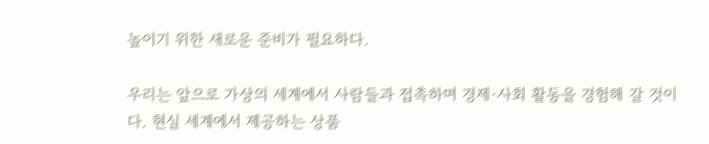높이기 위한 새로운 준비가 필요하다.

우리는 앞으로 가상의 세계에서 사람들과 접촉하며 경제·사회 활동을 경험해 갈 것이다. 현실 세계에서 제공하는 상품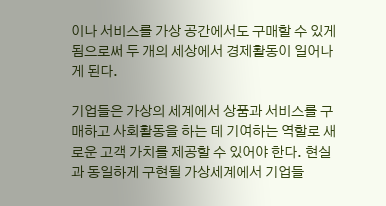이나 서비스를 가상 공간에서도 구매할 수 있게 됨으로써 두 개의 세상에서 경제활동이 일어나게 된다.

기업들은 가상의 세계에서 상품과 서비스를 구매하고 사회활동을 하는 데 기여하는 역할로 새로운 고객 가치를 제공할 수 있어야 한다. 현실과 동일하게 구현될 가상세계에서 기업들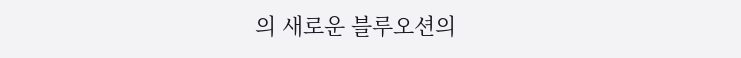의 새로운 블루오션의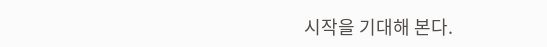시작을 기대해 본다.